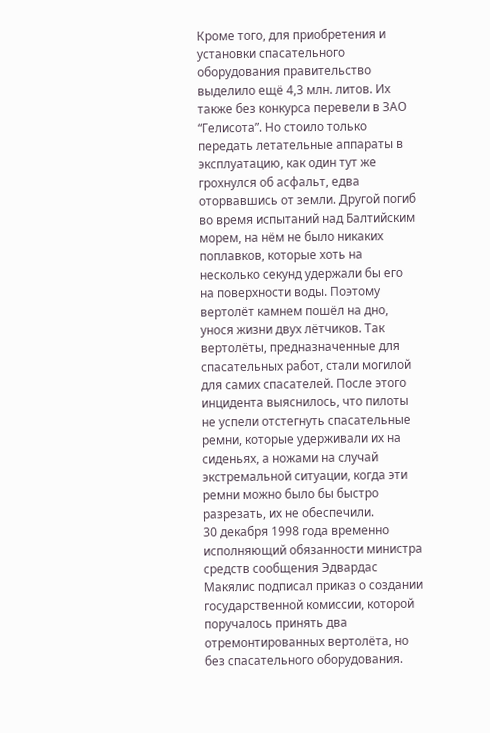Кроме того, для приобретения и установки спасательного оборудования правительство выделило ещё 4,3 млн. литов. Их также без конкурса перевели в ЗАО “Гелисота”. Но стоило только передать летательные аппараты в эксплуатацию, как один тут же грохнулся об асфальт, едва оторвавшись от земли. Другой погиб во время испытаний над Балтийским морем, на нём не было никаких поплавков, которые хоть на несколько секунд удержали бы его на поверхности воды. Поэтому вертолёт камнем пошёл на дно, унося жизни двух лётчиков. Так вертолёты, предназначенные для спасательных работ, стали могилой для самих спасателей. После этого инцидента выяснилось, что пилоты не успели отстегнуть спасательные ремни, которые удерживали их на сиденьях, а ножами на случай экстремальной ситуации, когда эти ремни можно было бы быстро разрезать, их не обеспечили.
30 декабря 1998 года временно исполняющий обязанности министра средств сообщения Эдвардас Макялис подписал приказ о создании государственной комиссии, которой поручалось принять два отремонтированных вертолёта, но без спасательного оборудования.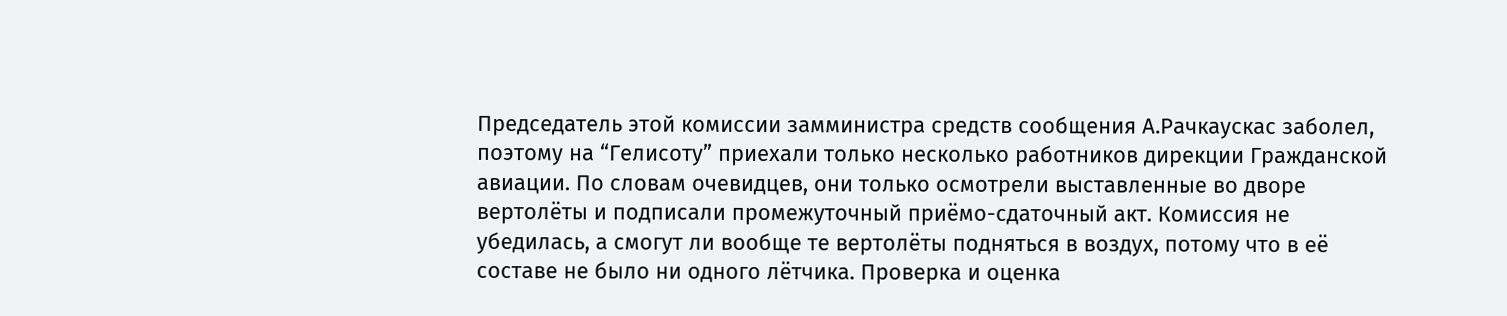Председатель этой комиссии замминистра средств сообщения А.Рачкаускас заболел, поэтому на “Гелисоту” приехали только несколько работников дирекции Гражданской авиации. По словам очевидцев, они только осмотрели выставленные во дворе вертолёты и подписали промежуточный приёмо-сдаточный акт. Комиссия не убедилась, а смогут ли вообще те вертолёты подняться в воздух, потому что в её составе не было ни одного лётчика. Проверка и оценка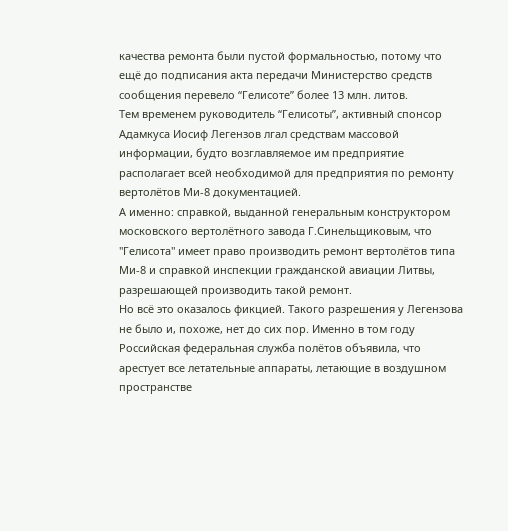качества ремонта были пустой формальностью, потому что ещё до подписания акта передачи Министерство средств сообщения перевело “Гелисоте” более 13 млн. литов.
Тем временем руководитель “Гелисоты”, активный спонсор Адамкуса Иосиф Легензов лгал средствам массовой информации, будто возглавляемое им предприятие располагает всей необходимой для предприятия по ремонту вертолётов Ми-8 документацией.
А именно: справкой, выданной генеральным конструктором московского вертолётного завода Г.Синельщиковым, что "Гелисота" имеет право производить ремонт вертолётов типа Ми-8 и справкой инспекции гражданской авиации Литвы, разрешающей производить такой ремонт.
Но всё это оказалось фикцией. Такого разрешения у Легензова не было и, похоже, нет до сих пор. Именно в том году Российская федеральная служба полётов объявила, что арестует все летательные аппараты, летающие в воздушном пространстве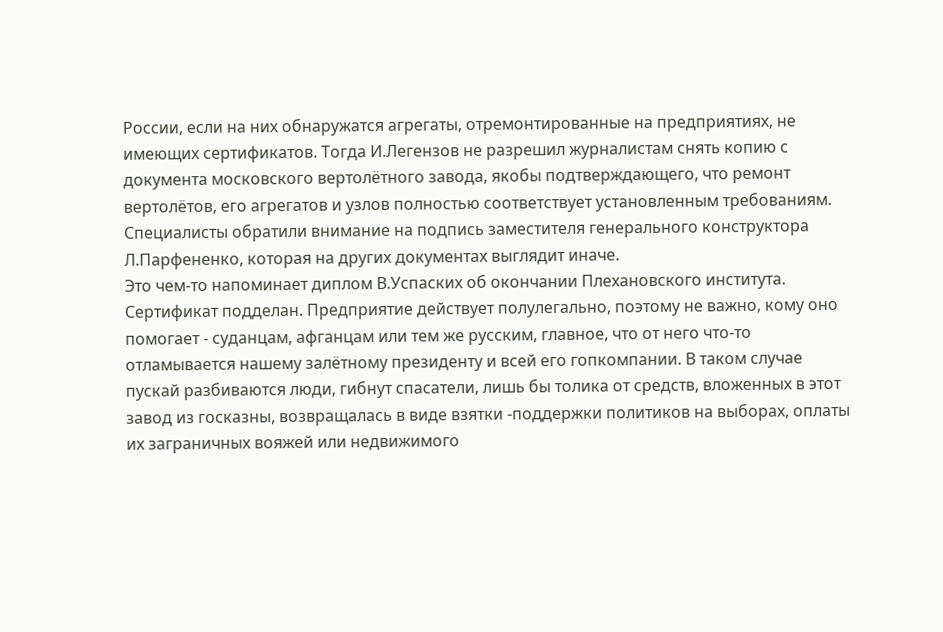России, если на них обнаружатся агрегаты, отремонтированные на предприятиях, не имеющих сертификатов. Тогда И.Легензов не разрешил журналистам снять копию с документа московского вертолётного завода, якобы подтверждающего, что ремонт вертолётов, его агрегатов и узлов полностью соответствует установленным требованиям. Специалисты обратили внимание на подпись заместителя генерального конструктора Л.Парфененко, которая на других документах выглядит иначе.
Это чем-то напоминает диплом В.Успаских об окончании Плехановского института. Сертификат подделан. Предприятие действует полулегально, поэтому не важно, кому оно помогает - суданцам, афганцам или тем же русским, главное, что от него что-то отламывается нашему залётному президенту и всей его гопкомпании. В таком случае пускай разбиваются люди, гибнут спасатели, лишь бы толика от средств, вложенных в этот завод из госказны, возвращалась в виде взятки -поддержки политиков на выборах, оплаты их заграничных вояжей или недвижимого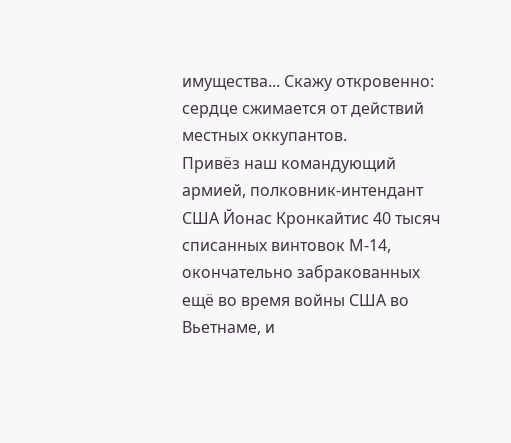имущества... Скажу откровенно: сердце сжимается от действий местных оккупантов.
Привёз наш командующий армией, полковник-интендант США Йонас Кронкайтис 40 тысяч списанных винтовок М-14, окончательно забракованных ещё во время войны США во Вьетнаме, и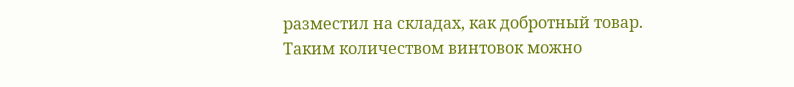разместил на складах, как добротный товар. Таким количеством винтовок можно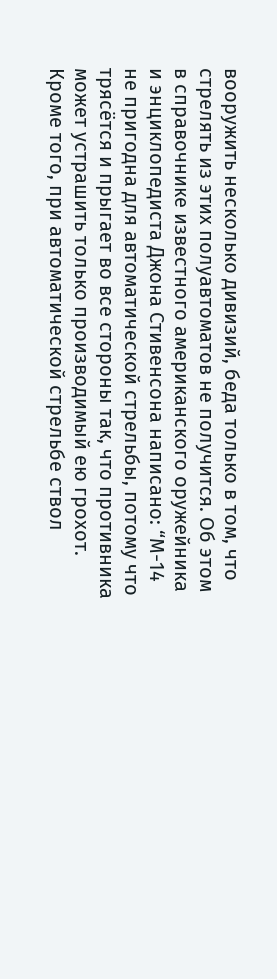вооружить несколько дивизий, беда только в том, что стрелять из этих полуавтоматов не получится. Об этом в справочнике известного американского оружейника и энциклопедиста Джона Стивенсона написано: “М-14 не пригодна для автоматической стрельбы, потому что трясётся и прыгает во все стороны так, что противника может устрашить только производимый ею грохот. Кроме того, при автоматической стрельбе ствол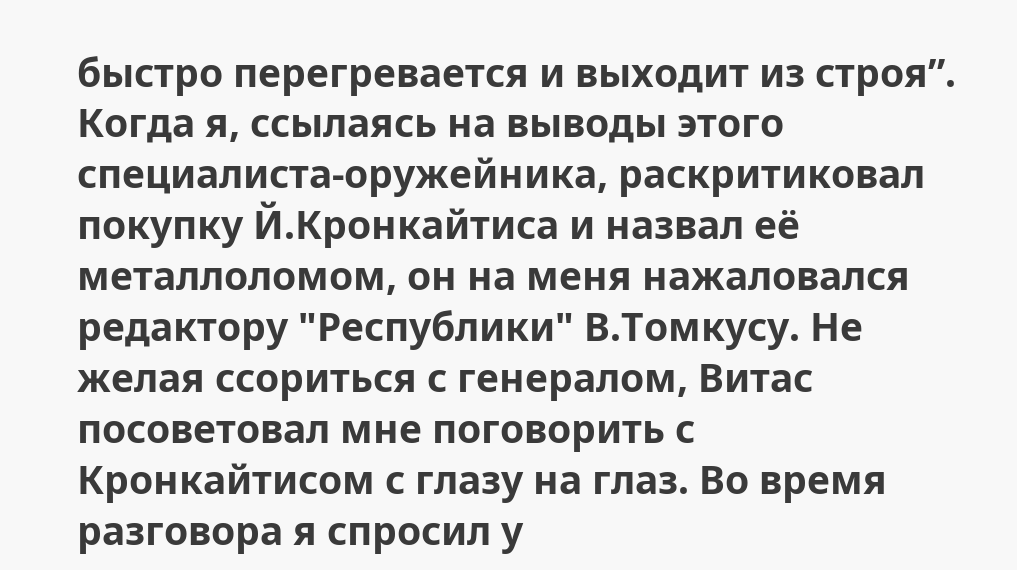быстро перегревается и выходит из строя”.
Когда я, ссылаясь на выводы этого специалиста-оружейника, раскритиковал покупку Й.Кронкайтиса и назвал её металлоломом, он на меня нажаловался редактору "Республики" В.Томкусу. Не желая ссориться с генералом, Витас посоветовал мне поговорить с Кронкайтисом с глазу на глаз. Во время разговора я спросил у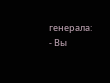генерала:
- Вы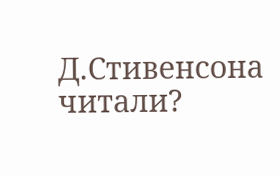Д.Стивенсона читали?